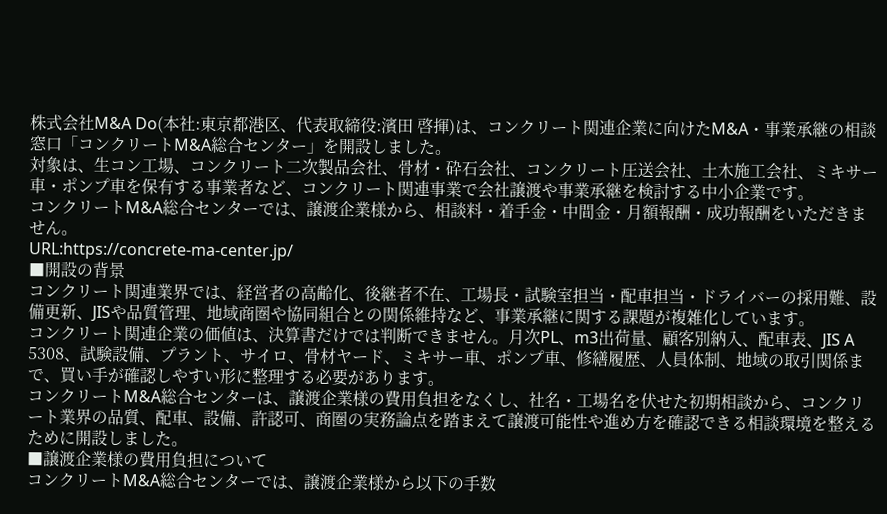株式会社M&A Do(本社:東京都港区、代表取締役:濱田 啓揮)は、コンクリート関連企業に向けたM&A・事業承継の相談窓口「コンクリートM&A総合センター」を開設しました。
対象は、生コン工場、コンクリート二次製品会社、骨材・砕石会社、コンクリート圧送会社、土木施工会社、ミキサー車・ポンプ車を保有する事業者など、コンクリート関連事業で会社譲渡や事業承継を検討する中小企業です。
コンクリートM&A総合センターでは、譲渡企業様から、相談料・着手金・中間金・月額報酬・成功報酬をいただきません。
URL:https://concrete-ma-center.jp/
■開設の背景
コンクリート関連業界では、経営者の高齢化、後継者不在、工場長・試験室担当・配車担当・ドライバーの採用難、設備更新、JISや品質管理、地域商圏や協同組合との関係維持など、事業承継に関する課題が複雑化しています。
コンクリート関連企業の価値は、決算書だけでは判断できません。月次PL、m3出荷量、顧客別納入、配車表、JIS A 5308、試験設備、プラント、サイロ、骨材ヤード、ミキサー車、ポンプ車、修繕履歴、人員体制、地域の取引関係まで、買い手が確認しやすい形に整理する必要があります。
コンクリートM&A総合センターは、譲渡企業様の費用負担をなくし、社名・工場名を伏せた初期相談から、コンクリート業界の品質、配車、設備、許認可、商圏の実務論点を踏まえて譲渡可能性や進め方を確認できる相談環境を整えるために開設しました。
■譲渡企業様の費用負担について
コンクリートM&A総合センターでは、譲渡企業様から以下の手数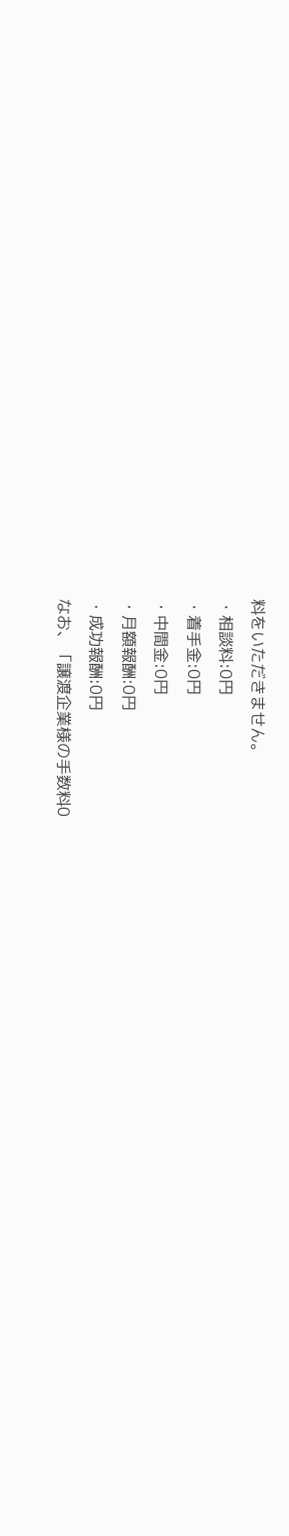料をいただきません。
・相談料:0円
・着手金:0円
・中間金:0円
・月額報酬:0円
・成功報酬:0円
なお、「譲渡企業様の手数料0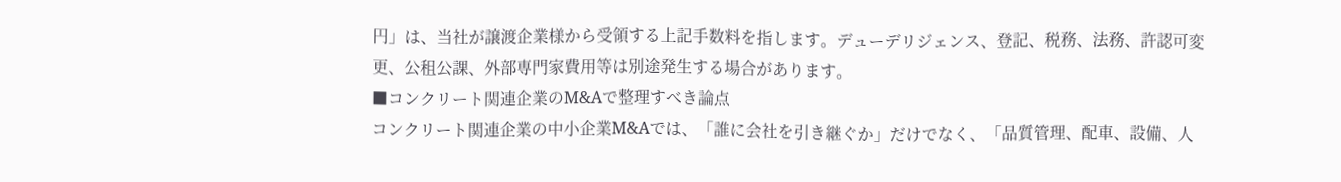円」は、当社が譲渡企業様から受領する上記手数料を指します。デューデリジェンス、登記、税務、法務、許認可変更、公租公課、外部専門家費用等は別途発生する場合があります。
■コンクリート関連企業のM&Aで整理すべき論点
コンクリート関連企業の中小企業M&Aでは、「誰に会社を引き継ぐか」だけでなく、「品質管理、配車、設備、人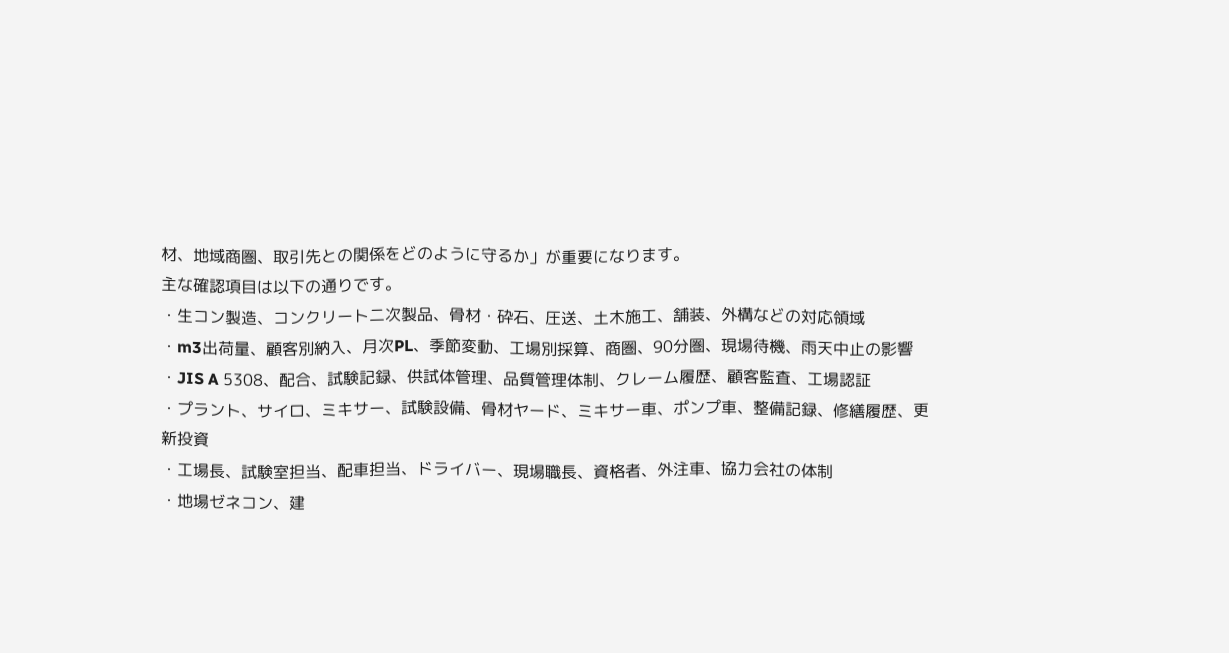材、地域商圏、取引先との関係をどのように守るか」が重要になります。
主な確認項目は以下の通りです。
・生コン製造、コンクリート二次製品、骨材・砕石、圧送、土木施工、舗装、外構などの対応領域
・m3出荷量、顧客別納入、月次PL、季節変動、工場別採算、商圏、90分圏、現場待機、雨天中止の影響
・JIS A 5308、配合、試験記録、供試体管理、品質管理体制、クレーム履歴、顧客監査、工場認証
・プラント、サイロ、ミキサー、試験設備、骨材ヤード、ミキサー車、ポンプ車、整備記録、修繕履歴、更新投資
・工場長、試験室担当、配車担当、ドライバー、現場職長、資格者、外注車、協力会社の体制
・地場ゼネコン、建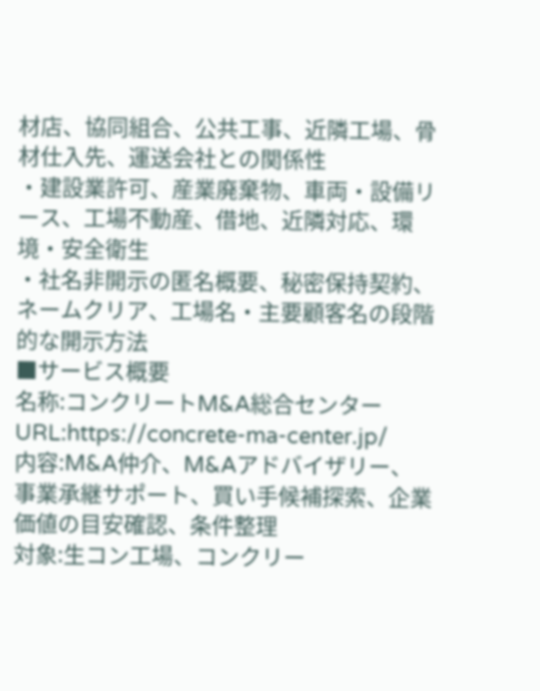材店、協同組合、公共工事、近隣工場、骨材仕入先、運送会社との関係性
・建設業許可、産業廃棄物、車両・設備リース、工場不動産、借地、近隣対応、環境・安全衛生
・社名非開示の匿名概要、秘密保持契約、ネームクリア、工場名・主要顧客名の段階的な開示方法
■サービス概要
名称:コンクリートM&A総合センター
URL:https://concrete-ma-center.jp/
内容:M&A仲介、M&Aアドバイザリー、事業承継サポート、買い手候補探索、企業価値の目安確認、条件整理
対象:生コン工場、コンクリー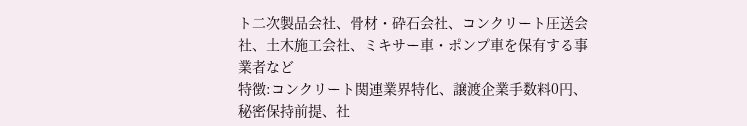ト二次製品会社、骨材・砕石会社、コンクリート圧送会社、土木施工会社、ミキサー車・ポンプ車を保有する事業者など
特徴:コンクリート関連業界特化、譲渡企業手数料0円、秘密保持前提、社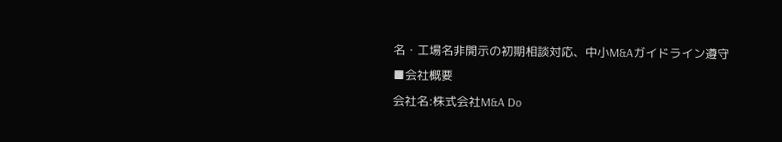名・工場名非開示の初期相談対応、中小M&Aガイドライン遵守
■会社概要
会社名:株式会社M&A Do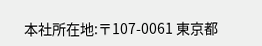本社所在地:〒107-0061 東京都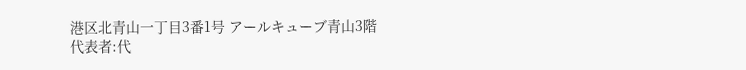港区北青山一丁目3番1号 アールキューブ青山3階
代表者:代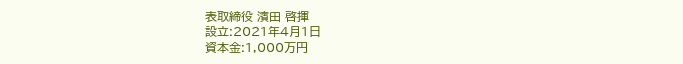表取締役 濱田 啓揮
設立:2021年4月1日
資本金:1,000万円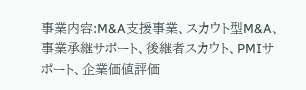事業内容:M&A支援事業、スカウト型M&A、事業承継サポート、後継者スカウト、PMIサポート、企業価値評価